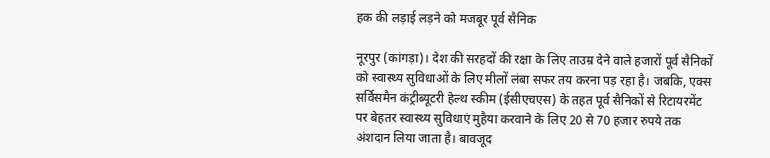हक की लड़ाई लड़ने को मजबूर पूर्व सैनिक

नूरपुर (कांगड़ा)। देश की सरहदों की रक्षा के लिए ताउम्र देने वाले हजारों पूर्व सैनिकों को स्वास्थ्य सुविधाओं के लिए मीलों लंबा सफर तय करना पड़ रहा है। जबकि, एक्स सर्विसमैन कंट्रीब्यूटरी हेल्थ स्कीम (ईसीएचएस) के तहत पूर्व सैनिकों से रिटायरमेंट पर बेहतर स्वास्थ्य सुविधाएं मुहैया करवाने के लिए 20 से 70 हजार रुपये तक अंशदान लिया जाता है। बावजूद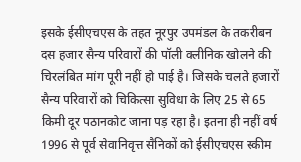इसके ईसीएचएस के तहत नूरपुर उपमंडल के तकरीबन दस हजार सैन्य परिवारों की पॉली क्लीनिक खोलने की चिरलंबित मांग पूरी नहीं हो पाई है। जिसके चलते हजारों सैन्य परिवारों को चिकित्सा सुविधा के लिए 25 से 65 किमी दूर पठानकोट जाना पड़ रहा है। इतना ही नहीं वर्ष 1996 से पूर्व सेवानिवृत्त सैनिकों को ईसीएचएस स्कीम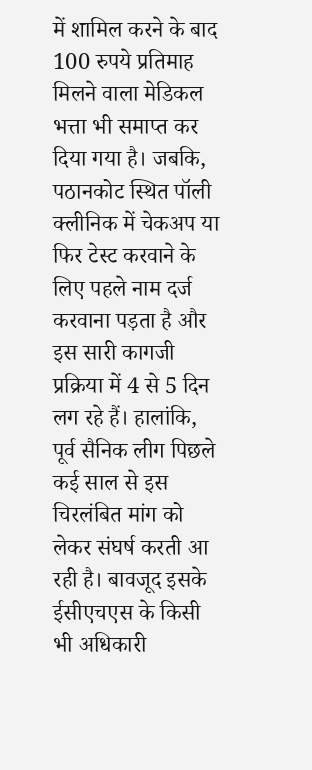में शामिल करने के बाद 100 रुपये प्रतिमाह मिलने वाला मेडिकल भत्ता भी समाप्त कर दिया गया है। जबकि, पठानकोट स्थित पॉली क्लीनिक में चेकअप या फिर टेस्ट करवाने के लिए पहले नाम दर्ज करवाना पड़ता है और इस सारी कागजी प्रक्रिया में 4 से 5 दिन लग रहे हैं। हालांकि, पूर्व सैनिक लीग पिछले कई साल से इस चिरलंबित मांग को लेकर संघर्ष करती आ रही है। बावजूद इसके ईसीएचएस के किसी भी अधिकारी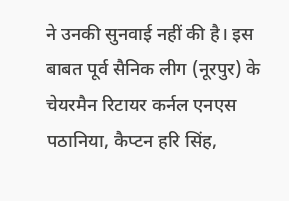ने उनकी सुनवाई नहीं की है। इस बाबत पूर्व सैनिक लीग (नूरपुर) के चेयरमैन रिटायर कर्नल एनएस पठानिया, कैप्टन हरि सिंह,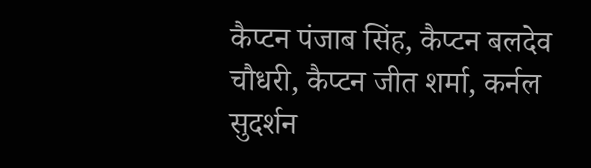कैप्टन पंजाब सिंह, कैप्टन बलदेव चौधरी, कैप्टन जीत शर्मा, कर्नल सुदर्शन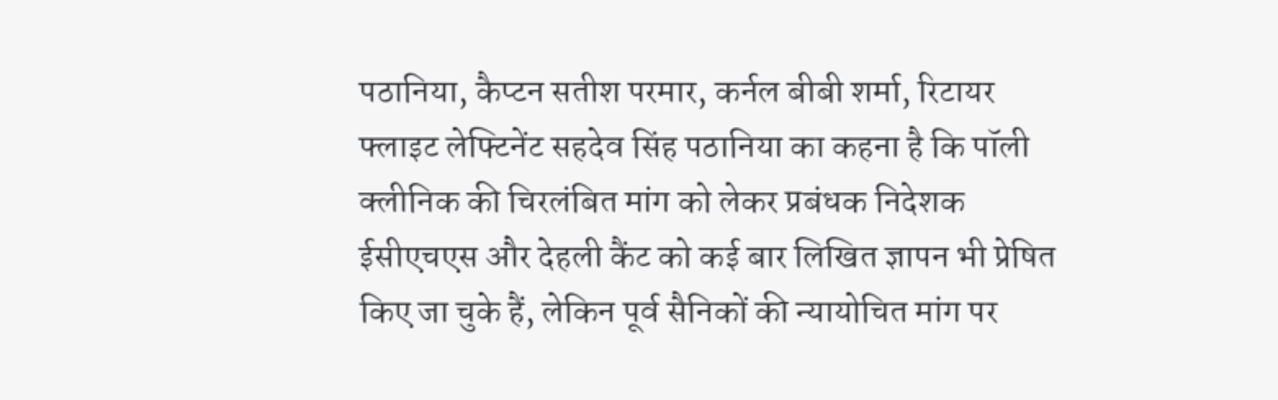पठानिया, कैप्टन सतीश परमार, कर्नल बीबी शर्मा, रिटायर फ्लाइट लेफ्टिनेंट सहदेव सिंह पठानिया का कहना है कि पॉली क्लीनिक की चिरलंबित मांग को लेकर प्रबंधक निदेशक ईसीएचएस और देहली कैंट को कई बार लिखित ज्ञापन भी प्रेषित किए जा चुके हैं, लेकिन पूर्व सैनिकों की न्यायोचित मांग पर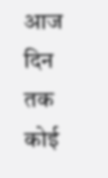आज दिन तक कोई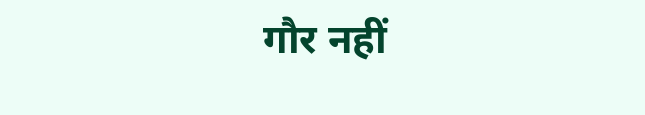गौर नहीं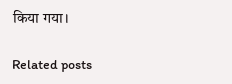किया गया।

Related posts